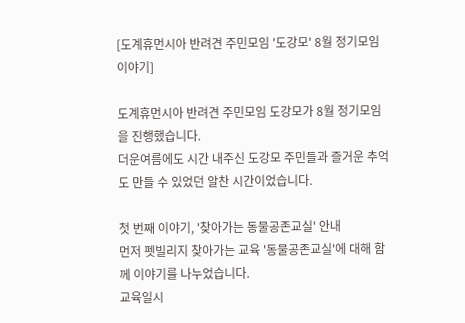[도계휴먼시아 반려견 주민모임 '도강모' 8월 정기모임 이야기]

도계휴먼시아 반려견 주민모임 도강모가 8월 정기모임을 진행했습니다.
더운여름에도 시간 내주신 도강모 주민들과 즐거운 추억도 만들 수 있었던 알찬 시간이었습니다.

첫 번째 이야기, '찾아가는 동물공존교실' 안내
먼저 펫빌리지 찾아가는 교육 '동물공존교실'에 대해 함께 이야기를 나누었습니다.
교육일시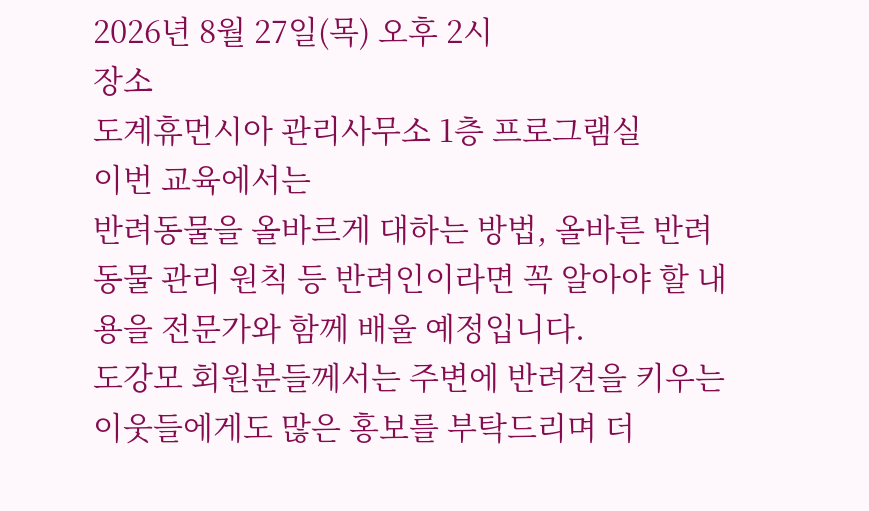2026년 8월 27일(목) 오후 2시
장소
도계휴먼시아 관리사무소 1층 프로그램실
이번 교육에서는
반려동물을 올바르게 대하는 방법, 올바른 반려동물 관리 원칙 등 반려인이라면 꼭 알아야 할 내용을 전문가와 함께 배울 예정입니다.
도강모 회원분들께서는 주변에 반려견을 키우는 이웃들에게도 많은 홍보를 부탁드리며 더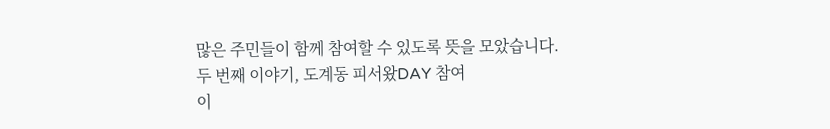많은 주민들이 함께 참여할 수 있도록 뜻을 모았습니다.
두 번째 이야기, 도계동 피서왔DAY 참여
이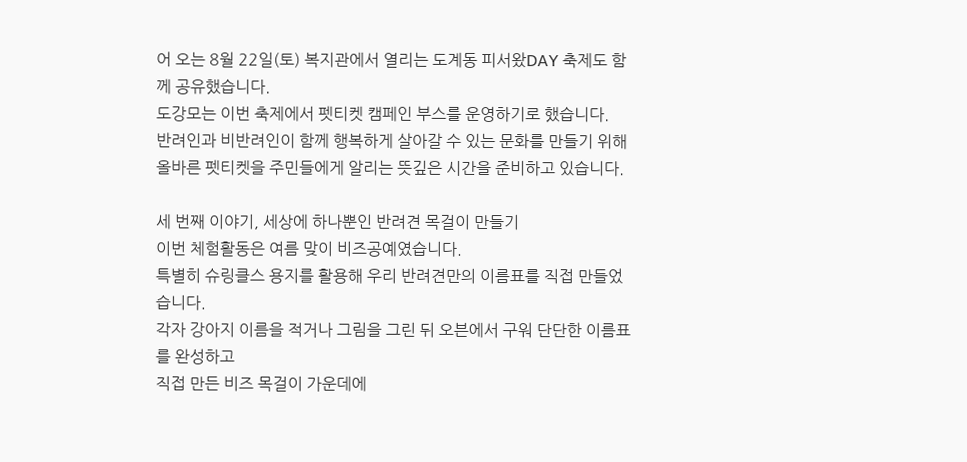어 오는 8월 22일(토) 복지관에서 열리는 도계동 피서왔DAY 축제도 함께 공유했습니다.
도강모는 이번 축제에서 펫티켓 캠페인 부스를 운영하기로 했습니다.
반려인과 비반려인이 함께 행복하게 살아갈 수 있는 문화를 만들기 위해 올바른 펫티켓을 주민들에게 알리는 뜻깊은 시간을 준비하고 있습니다.

세 번째 이야기, 세상에 하나뿐인 반려견 목걸이 만들기
이번 체험활동은 여름 맞이 비즈공예였습니다.
특별히 슈링클스 용지를 활용해 우리 반려견만의 이름표를 직접 만들었습니다.
각자 강아지 이름을 적거나 그림을 그린 뒤 오븐에서 구워 단단한 이름표를 완성하고
직접 만든 비즈 목걸이 가운데에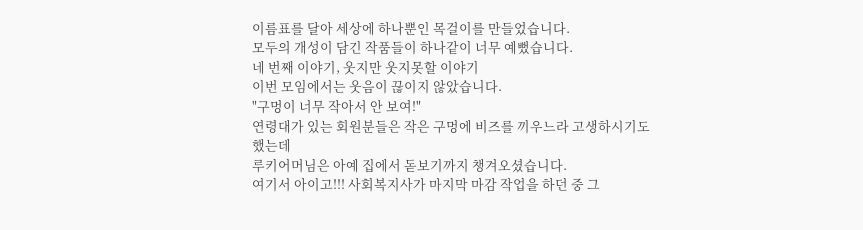이름표를 달아 세상에 하나뿐인 목걸이를 만들었습니다.
모두의 개성이 담긴 작품들이 하나같이 너무 예뻤습니다.
네 번째 이야기, 웃지만 웃지못할 이야기
이번 모임에서는 웃음이 끊이지 않았습니다.
"구멍이 너무 작아서 안 보여!"
연령대가 있는 회원분들은 작은 구멍에 비즈를 끼우느라 고생하시기도 했는데
루키어머님은 아예 집에서 돋보기까지 챙겨오셨습니다.
여기서 아이고!!! 사회복지사가 마지막 마감 작업을 하던 중 그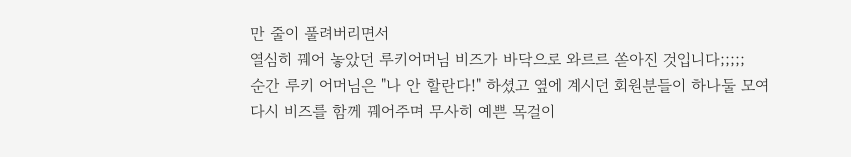만 줄이 풀려버리면서
열심히 꿰어 놓았던 루키어머님 비즈가 바닥으로 와르르 쏟아진 것입니다;;;;;
순간 루키 어머님은 "나 안 할란다!" 하셨고 옆에 계시던 회원분들이 하나둘 모여
다시 비즈를 함께 꿰어주며 무사히 예쁜 목걸이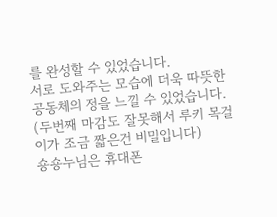를 완성할 수 있었습니다.
서로 도와주는 모습에 더욱 따뜻한 공동체의 정을 느낄 수 있었습니다.
(두번째 마감도 잘못해서 루키 목걸이가 조금 짧은건 비밀입니다)
숑숑누님은 휴대폰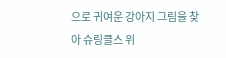으로 귀여운 강아지 그림을 찾아 슈링클스 위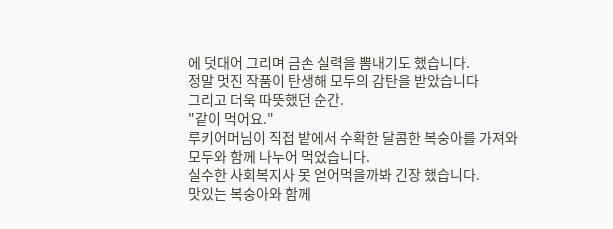에 덧대어 그리며 금손 실력을 뽐내기도 했습니다.
정말 멋진 작품이 탄생해 모두의 감탄을 받았습니다
그리고 더욱 따뜻했던 순간.
"같이 먹어요."
루키어머님이 직접 밭에서 수확한 달콤한 복숭아를 가져와 모두와 함께 나누어 먹었습니다.
실수한 사회복지사 못 얻어먹을까봐 긴장 했습니다.
맛있는 복숭아와 함께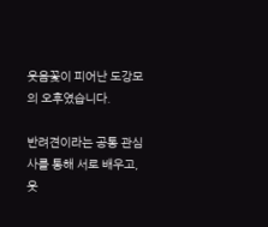웃음꽃이 피어난 도강모의 오후였습니다.

반려견이라는 공통 관심사를 통해 서로 배우고, 웃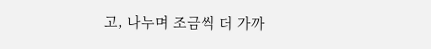고, 나누며 조금씩 더 가까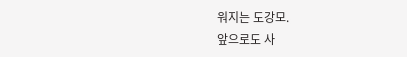워지는 도강모.
앞으로도 사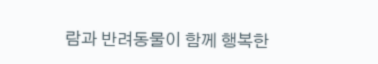람과 반려동물이 함께 행복한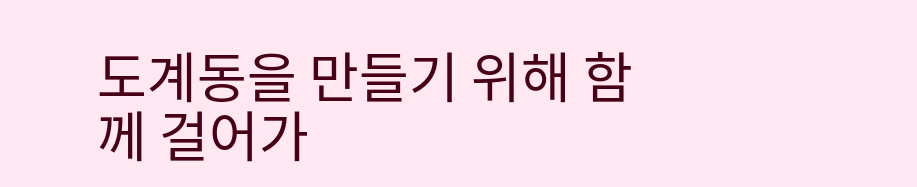도계동을 만들기 위해 함께 걸어가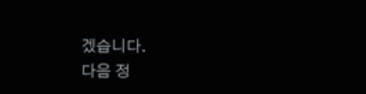겠습니다.
다음 정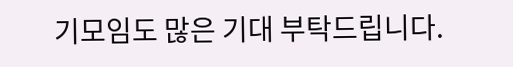기모임도 많은 기대 부탁드립니다.